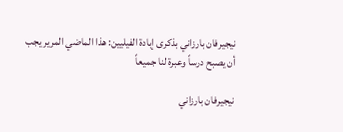نيجيرفان بارزاني بذكرى إبادة الفيليين: هذا الماضي المرير يجب أن يصبح درساً وعبرة لنا جميعاً

نيجيرفان بارزاني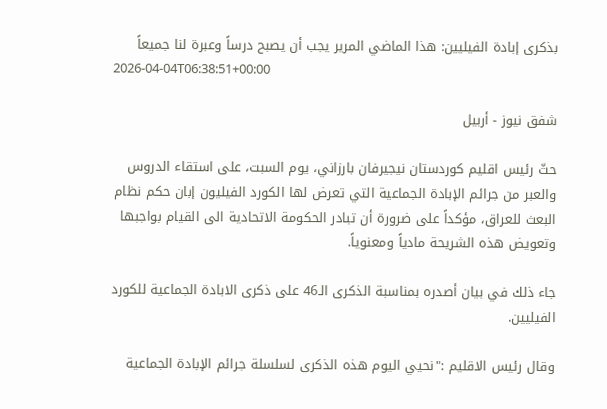بذكرى إبادة الفيليين: هذا الماضي المرير يجب أن يصبح درساً وعبرة لنا جميعاً
2026-04-04T06:38:51+00:00

شفق نيوز - أربيل

حثّ رئيس اقليم كوردستان نيجيرفان بارزاني، يوم السبت، على استقاء الدروس والعبر من جرائم الإبادة الجماعية التي تعرض لها الكورد الفيليون إبان حكم نظام البعث للعراق، مؤكداً على ضرورة أن تبادر الحكومة الاتحادية الى القيام بواجبها وتعويض هذه الشريحة مادياً ومعنوياً.

جاء ذلك في بيان أصدره بمناسبة الذكرى الـ46 على ذكرى الابادة الجماعية للكورد الفيليين.

وقال رئيس الاقليم :"نحيي اليوم هذه الذكرى لسلسلة جرائم الإبادة الجماعية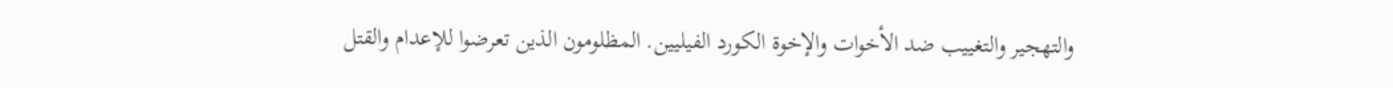والتهجير والتغييب ضد الأخوات والإخوة الكورد الفيليين. المظلومون الذين تعرضوا للإعدام والقتل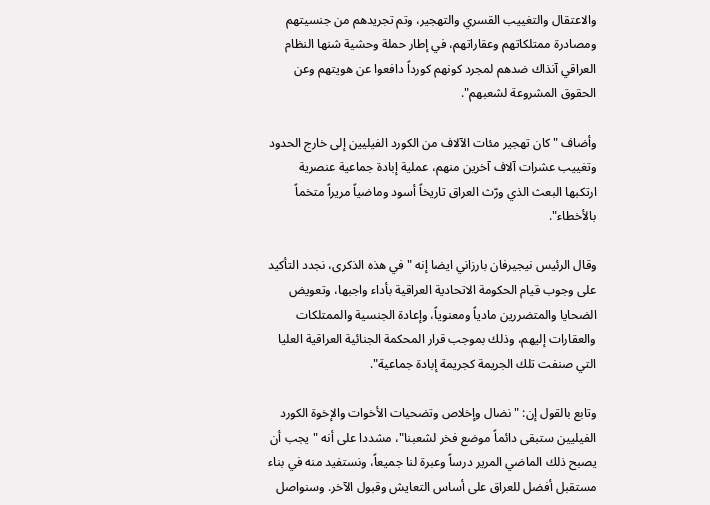والاعتقال والتغييب القسري والتهجير، وتم تجريدهم من جنسيتهم ومصادرة ممتلكاتهم وعقاراتهم، في إطار حملة وحشية شنها النظام العراقي آنذاك ضدهم لمجرد كونهم كورداً دافعوا عن هويتهم وعن الحقوق المشروعة لشعبهم".

وأضاف "كان تهجير مئات الآلاف من الكورد الفيليين إلى خارج الحدود وتغييب عشرات آلاف آخرين منهم، عملية إبادة جماعية عنصرية ارتكبها البعث الذي ورّث العراق تاريخاً أسود وماضياً مريراً متخماً بالأخطاء".

وقال الرئيس نيجيرفان بارزاني ايضا إنه "في هذه الذكرى، نجدد التأكيد على وجوب قيام الحكومة الاتحادية العراقية بأداء واجبها، وتعويض الضحايا والمتضررين مادياً ومعنوياً، وإعادة الجنسية والممتلكات والعقارات إليهم، وذلك بموجب قرار المحكمة الجنائية العراقية العليا التي صنفت تلك الجريمة كجريمة إبادة جماعية".

وتابع بالقول إن: "نضال وإخلاص وتضحيات الأخوات والإخوة الكورد الفيليين ستبقى دائماً موضع فخر لشعبنا"، مشددا على أنه "يجب أن يصبح ذلك الماضي المرير درساً وعبرة لنا جميعاً، ونستفيد منه في بناء مستقبل أفضل للعراق على أساس التعايش وقبول الآخر. وسنواصل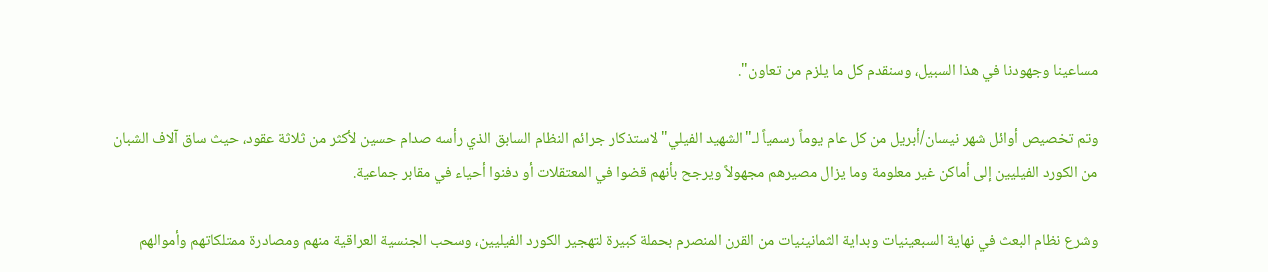مساعينا وجهودنا في هذا السبيل، وسنقدم كل ما يلزم من تعاون".

وتم تخصيص أوائل شهر نيسان/أبريل من كل عام يوماً رسمياً لـ"الشهيد الفيلي" لاستذكار جرائم النظام السابق الذي رأسه صدام حسين لأكثر من ثلاثة عقود، حيث ساق آلاف الشبان من الكورد الفيليين إلى أماكن غير معلومة وما يزال مصيرهم مجهولاً ويرجح بأنهم قضوا في المعتقلات أو دفنوا أحياء في مقابر جماعية.

وشرع نظام البعث في نهاية السبعينيات وبداية الثمانينيات من القرن المنصرم بحملة كبيرة لتهجير الكورد الفيليين، وسحب الجنسية العراقية منهم ومصادرة ممتلكاتهم وأموالهم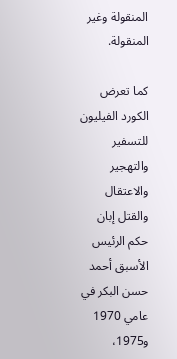المنقولة وغير المنقولة.

كما تعرض الكورد الفيليون للتسفير والتهجير والاعتقال والقتل إبان حكم الرئيس الأسبق أحمد حسن البكر في عامي 1970 و1975،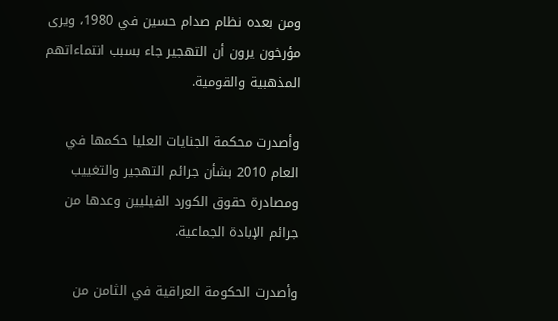ومن بعده نظام صدام حسين في 1980، ويرى مؤرخون يرون أن التهجير جاء بسبب انتماءاتهم المذهبية والقومية.

وأصدرت محكمة الجنايات العليا حكمها في العام 2010 بشأن جرائم التهجير والتغييب ومصادرة حقوق الكورد الفيليين وعدها من جرائم الإبادة الجماعية.

وأصدرت الحكومة العراقية في الثامن من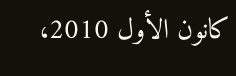كانون الأول 2010،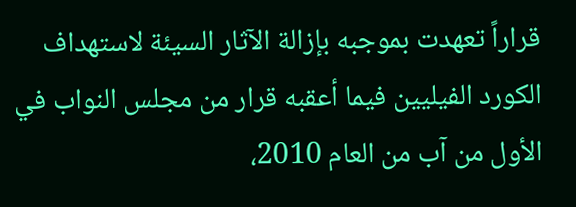قراراً تعهدت بموجبه بإزالة الآثار السيئة لاستهداف الكورد الفيليين فيما أعقبه قرار من مجلس النواب في الأول من آب من العام 2010،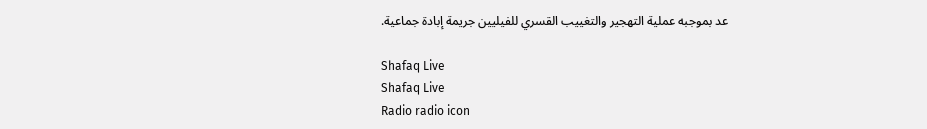عد بموجبه عملية التهجير والتغييب القسري للفيليين جريمة إبادة جماعية.

Shafaq Live
Shafaq Live
Radio radio icon